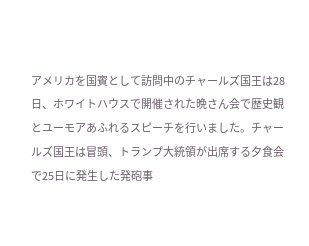アメリカを国賓として訪問中のチャールズ国王は28日、ホワイトハウスで開催された晩さん会で歴史観とユーモアあふれるスピーチを行いました。チャールズ国王は冒頭、トランプ大統領が出席する夕食会で25日に発生した発砲事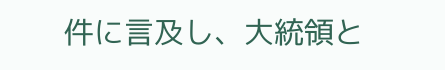件に言及し、大統領と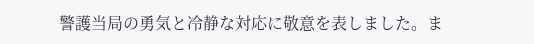警護当局の勇気と冷静な対応に敬意を表しました。ま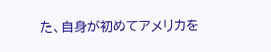た、自身が初めてアメリカを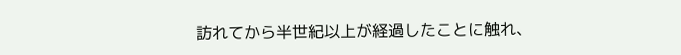訪れてから半世紀以上が経過したことに触れ、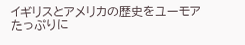イギリスとアメリカの歴史をユーモアたっぷりに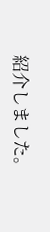紹介しました。